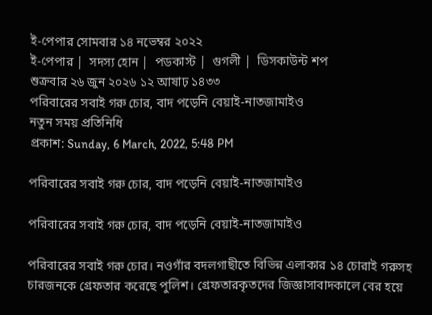ই-পেপার সোমবার ১৪ নভেম্বর ২০২২
ই-পেপার |  সদস্য হোন |  পডকাস্ট |  গুগলী |  ডিসকাউন্ট শপ
শুক্রবার ২৬ জুন ২০২৬ ১২ আষাঢ় ১৪৩৩
পরিবারের সবাই গরু চোর, বাদ পড়েনি বেয়াই-নাতজামাইও
নতুন সময় প্রতিনিধি
প্রকাশ: Sunday, 6 March, 2022, 5:48 PM

পরিবারের সবাই গরু চোর, বাদ পড়েনি বেয়াই-নাতজামাইও

পরিবারের সবাই গরু চোর, বাদ পড়েনি বেয়াই-নাতজামাইও

পরিবারের সবাই গরু চোর। নওগাঁর বদলগাছীতে বিভিন্ন এলাকার ১৪ চোরাই গরুসহ চারজনকে গ্রেফতার করেছে পুলিশ। গ্রেফতারকৃতদের জিজ্ঞাসাবাদকালে বের হয়ে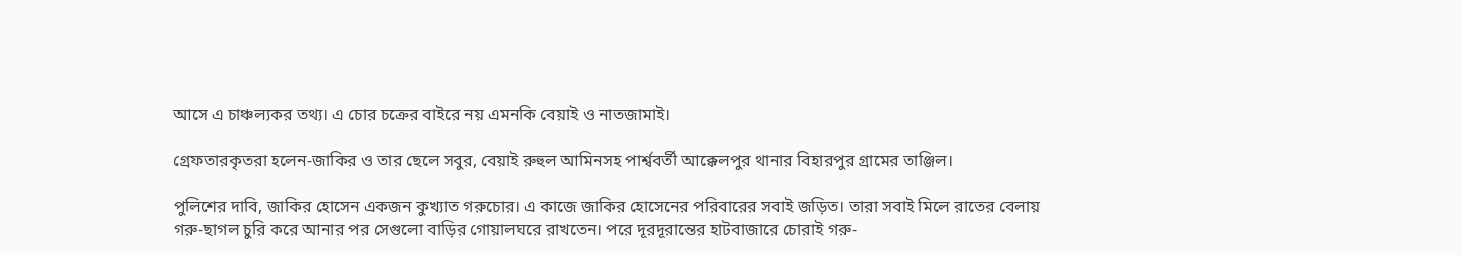আসে এ চাঞ্চল্যকর তথ্য। এ চোর চক্রের বাইরে নয় এমনকি বেয়াই ও নাতজামাই।

গ্রেফতারকৃতরা হলেন-জাকির ও তার ছেলে সবুর, বেয়াই রুহুল আমিনসহ পার্শ্ববর্তী আক্কেলপুর থানার বিহারপুর গ্রামের তাঞ্জিল।

পুলিশের দাবি, জাকির হোসেন একজন কুখ্যাত গরুচোর। এ কাজে জাকির হোসেনের পরিবারের সবাই জড়িত। তারা সবাই মিলে রাতের বেলায় গরু-ছাগল চুরি করে আনার পর সেগুলো বাড়ির গোয়ালঘরে রাখতেন। পরে দূরদূরান্তের হাটবাজারে চোরাই গরু-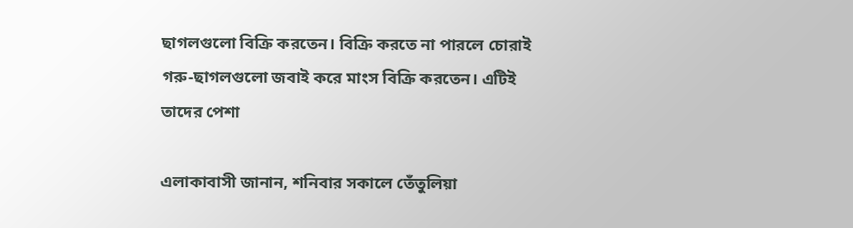ছাগলগুলো বিক্রি করতেন। বিক্রি করতে না পারলে চোরাই গরু-ছাগলগুলো জবাই করে মাংস বিক্রি করতেন। এটিই তাদের পেশা

এলাকাবাসী জানান, শনিবার সকালে তেঁতুলিয়া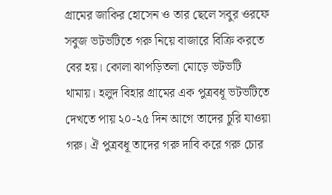গ্রামের জাকির হোসেন ও তার ছেলে সবুর ওরফে সবুজ ভটভটিতে গরু নিয়ে বাজারে বিক্রি করতে বের হয়। কোলা ঝাপড়িতলা মোড়ে ভটভটি থামায়। হলুদ বিহার গ্রামের এক পুত্রবধূ ভটভটিতে দেখতে পায় ২০-২৫ দিন আগে তাদের চুরি যাওয়া গরু। ঐ পুত্রবধূ তাদের গরু দাবি করে গরু চোর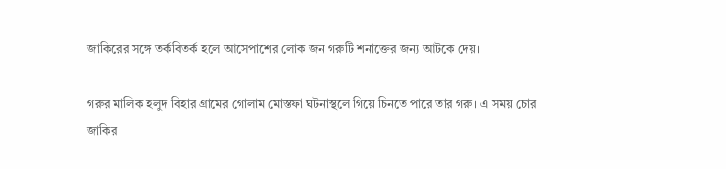জাকিরের সঙ্গে তর্কবিতর্ক হলে আসেপাশের লোক জন গরুটি শনাক্তের জন্য আটকে দেয়।

গরুর মালিক হলুদ বিহার গ্রামের গোলাম মোস্তফা ঘটনাস্থলে গিয়ে চিনতে পারে তার গরু। এ সময় চোর জাকির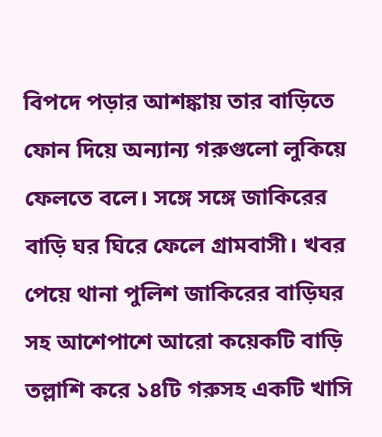বিপদে পড়ার আশঙ্কায় তার বাড়িতে ফোন দিয়ে অন্যান্য গরুগুলো লুকিয়ে ফেলতে বলে। সঙ্গে সঙ্গে জাকিরের বাড়ি ঘর ঘিরে ফেলে গ্রামবাসী। খবর পেয়ে থানা পুলিশ জাকিরের বাড়িঘর সহ আশেপাশে আরো কয়েকটি বাড়ি তল্লাশি করে ১৪টি গরুসহ একটি খাসি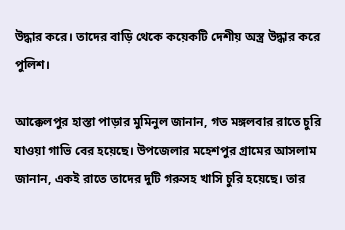উদ্ধার করে। তাদের বাড়ি থেকে কয়েকটি দেশীয় অস্ত্র উদ্ধার করে পুলিশ।

আক্কেলপুর হাস্তা পাড়ার মুমিনুল জানান, গত মঙ্গলবার রাতে চুরি যাওয়া গাভি বের হয়েছে। উপজেলার মহেশপুর গ্রামের আসলাম জানান, একই রাতে তাদের দুটি গরুসহ খাসি চুরি হয়েছে। তার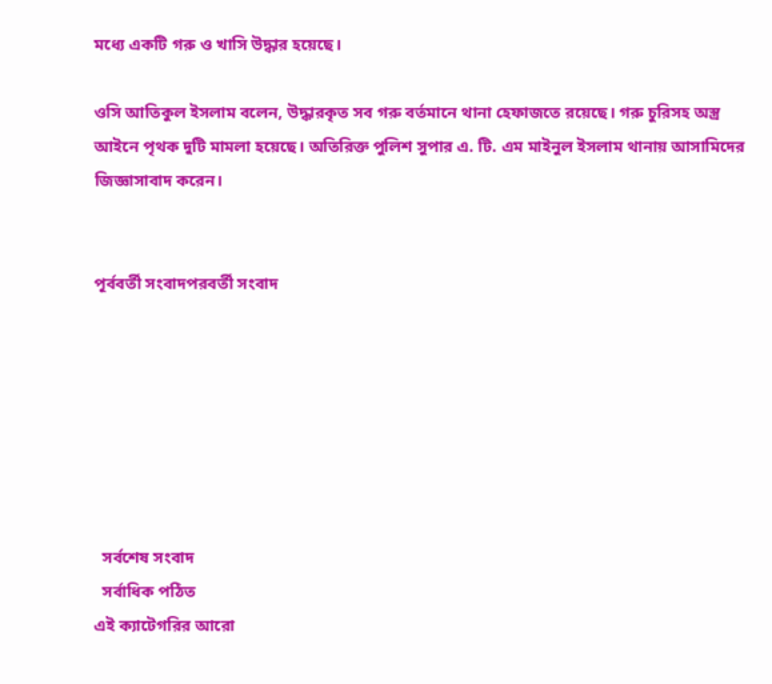মধ্যে একটি গরু ও খাসি উদ্ধার হয়েছে।

ওসি আতিকুল ইসলাম বলেন, উদ্ধারকৃত সব গরু বর্তমানে থানা হেফাজতে রয়েছে। গরু চুরিসহ অস্ত্র আইনে পৃথক দুটি মামলা হয়েছে। অতিরিক্ত পুলিশ সুপার এ. টি. এম মাইনুল ইসলাম থানায় আসামিদের জিজ্ঞাসাবাদ করেন।


পূর্ববর্তী সংবাদপরবর্তী সংবাদ







  সর্বশেষ সংবাদ
  সর্বাধিক পঠিত
এই ক্যাটেগরির আরো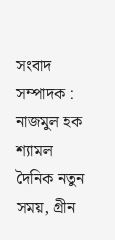সংবাদ
সম্পাদক : নাজমুল হক শ্যামল
দৈনিক নতুন সময়, গ্রীন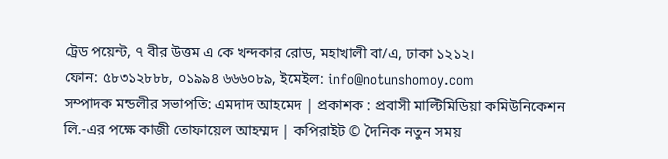ট্রেড পয়েন্ট, ৭ বীর উত্তম এ কে খন্দকার রোড, মহাখালী বা/এ, ঢাকা ১২১২।
ফোন: ৫৮৩১২৮৮৮, ০১৯৯৪ ৬৬৬০৮৯, ইমেইল: info@notunshomoy.com
সম্পাদক মন্ডলীর সভাপতি: এমদাদ আহমেদ | প্রকাশক : প্রবাসী মাল্টিমিডিয়া কমিউনিকেশন লি.-এর পক্ষে কাজী তোফায়েল আহম্মদ | কপিরাইট © দৈনিক নতুন সময়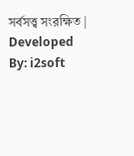সর্বসত্ত্ব সংরক্ষিত | Developed By: i2soft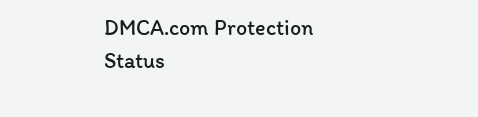DMCA.com Protection Status